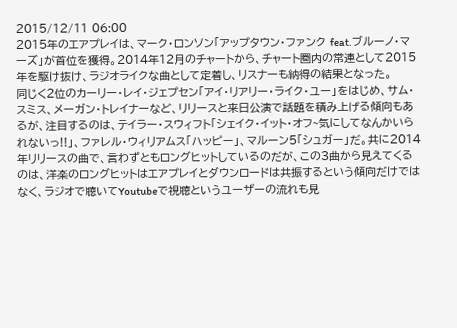2015/12/11 06:00
2015年のエアプレイは、マーク・ロンソン「アップタウン・ファンク feat.ブルーノ・マーズ」が首位を獲得。2014年12月のチャートから、チャート圏内の常連として2015年を駆け抜け、ラジオライクな曲として定着し、リスナーも納得の結果となった。
同じく2位のカーリー・レイ・ジェプセン「アイ・リアリー・ライク・ユー」をはじめ、サム・スミス、メーガン・トレイナーなど、リリースと来日公演で話題を積み上げる傾向もあるが、注目するのは、テイラー・スウィフト「シェイク・イット・オフ~気にしてなんかいられないっ!!」、ファレル・ウィリアムス「ハッピー」、マルーン5「シュガー」だ。共に2014年リリースの曲で、言わずともロングヒットしているのだが、この3曲から見えてくるのは、洋楽のロングヒットはエアプレイとダウンロードは共振するという傾向だけではなく、ラジオで聴いてYoutubeで視聴というユーザーの流れも見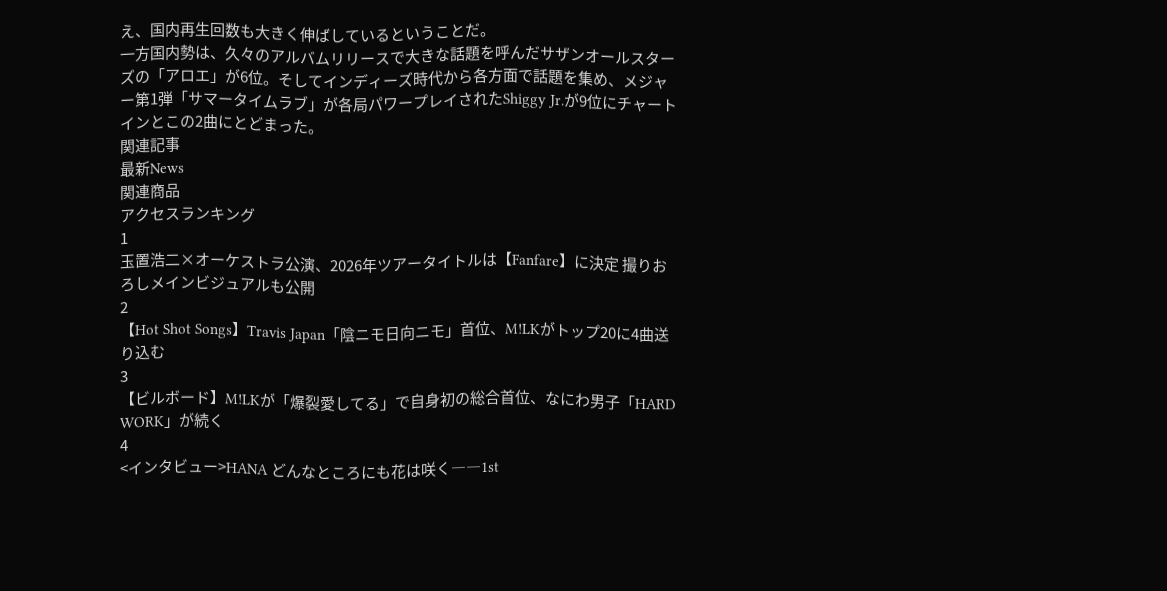え、国内再生回数も大きく伸ばしているということだ。
一方国内勢は、久々のアルバムリリースで大きな話題を呼んだサザンオールスターズの「アロエ」が6位。そしてインディーズ時代から各方面で話題を集め、メジャー第1弾「サマータイムラブ」が各局パワープレイされたShiggy Jr.が9位にチャートインとこの2曲にとどまった。
関連記事
最新News
関連商品
アクセスランキング
1
玉置浩二×オーケストラ公演、2026年ツアータイトルは【Fanfare】に決定 撮りおろしメインビジュアルも公開
2
【Hot Shot Songs】Travis Japan「陰ニモ日向ニモ」首位、M!LKがトップ20に4曲送り込む
3
【ビルボード】M!LKが「爆裂愛してる」で自身初の総合首位、なにわ男子「HARD WORK」が続く
4
<インタビュー>HANA どんなところにも花は咲く――1st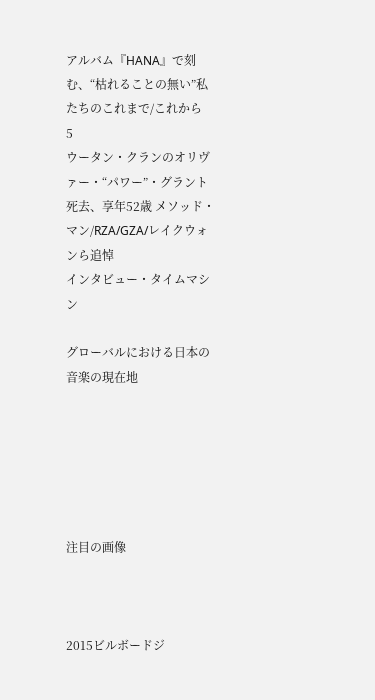アルバム『HANA』で刻む、“枯れることの無い”私たちのこれまで/これから
5
ウータン・クランのオリヴァー・“パワー”・グラント死去、享年52歳 メソッド・マン/RZA/GZA/レイクウォンら追悼
インタビュー・タイムマシン

グローバルにおける日本の音楽の現在地






注目の画像



2015ビルボードジ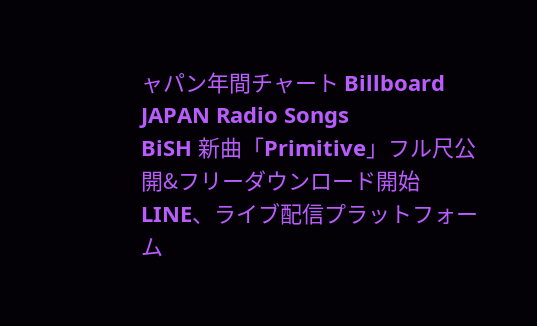ャパン年間チャート Billboard JAPAN Radio Songs
BiSH 新曲「Primitive」フル尺公開&フリーダウンロード開始
LINE、ライブ配信プラットフォーム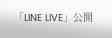「LINE LIVE」公開